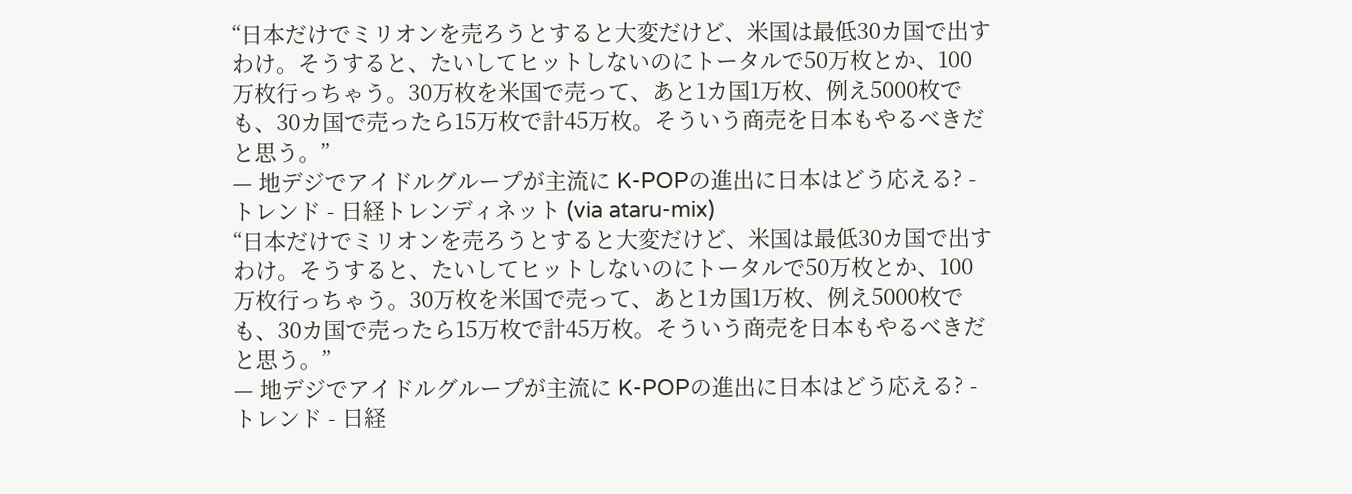“日本だけでミリオンを売ろうとすると大変だけど、米国は最低30カ国で出すわけ。そうすると、たいしてヒットしないのにトータルで50万枚とか、100万枚行っちゃう。30万枚を米国で売って、あと1カ国1万枚、例え5000枚でも、30カ国で売ったら15万枚で計45万枚。そういう商売を日本もやるべきだと思う。”
— 地デジでアイドルグループが主流に K-POPの進出に日本はどう応える? - トレンド - 日経トレンディネット (via ataru-mix)
“日本だけでミリオンを売ろうとすると大変だけど、米国は最低30カ国で出すわけ。そうすると、たいしてヒットしないのにトータルで50万枚とか、100万枚行っちゃう。30万枚を米国で売って、あと1カ国1万枚、例え5000枚でも、30カ国で売ったら15万枚で計45万枚。そういう商売を日本もやるべきだと思う。”
— 地デジでアイドルグループが主流に K-POPの進出に日本はどう応える? - トレンド - 日経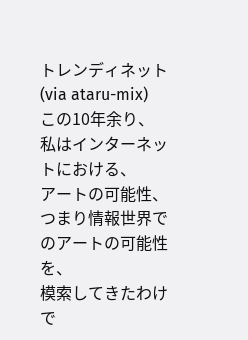トレンディネット (via ataru-mix)
この10年余り、
私はインターネットにおける、
アートの可能性、
つまり情報世界でのアートの可能性を、
模索してきたわけで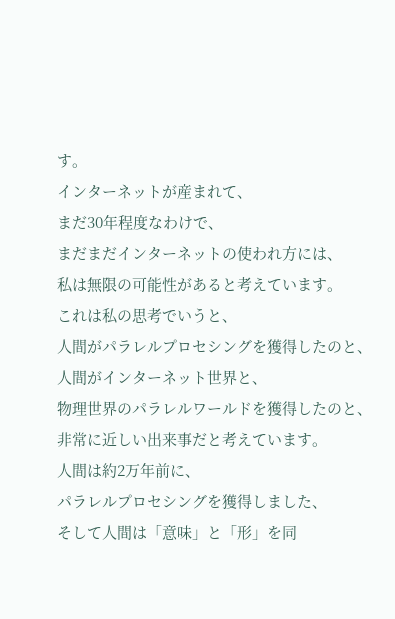す。
インターネットが産まれて、
まだ30年程度なわけで、
まだまだインターネットの使われ方には、
私は無限の可能性があると考えています。
これは私の思考でいうと、
人間がパラレルプロセシングを獲得したのと、
人間がインターネット世界と、
物理世界のパラレルワールドを獲得したのと、
非常に近しい出来事だと考えています。
人間は約2万年前に、
パラレルプロセシングを獲得しました、
そして人間は「意味」と「形」を同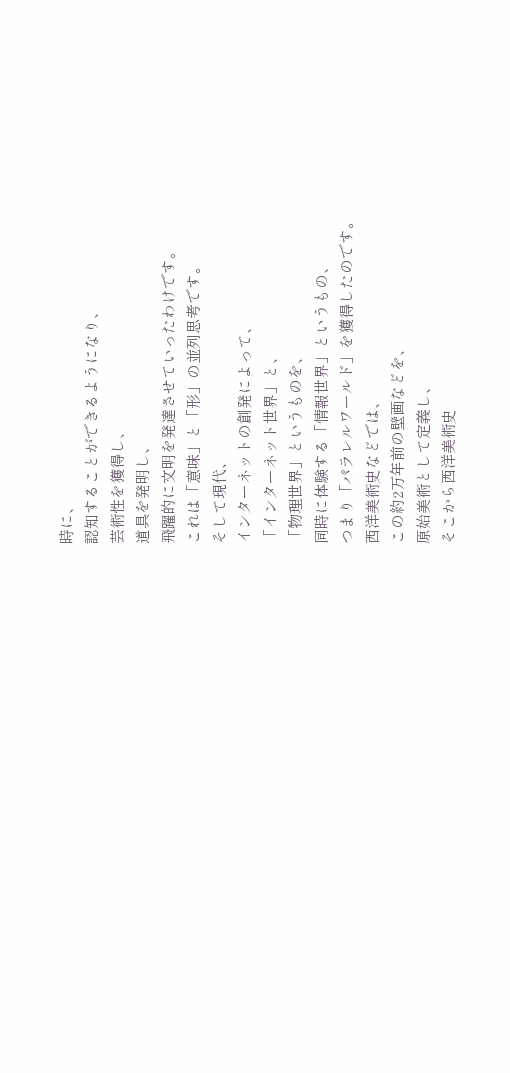時に、
認知することができるようになり、
芸術性を獲得し、
道具を発明し、
飛躍的に文明を発達させていったわけです。
これは「意味」と「形」の並列思考です。
そして現代、
インターネットの創発によって、
「インターネット世界」と、
「物理世界」というものを、
同時に体験する「情報世界」というもの、
つまり「パラレルワールド」を獲得したのです。
西洋美術史などでは、
この約2万年前の壁画などを、
原始美術として定義し、
そこから西洋美術史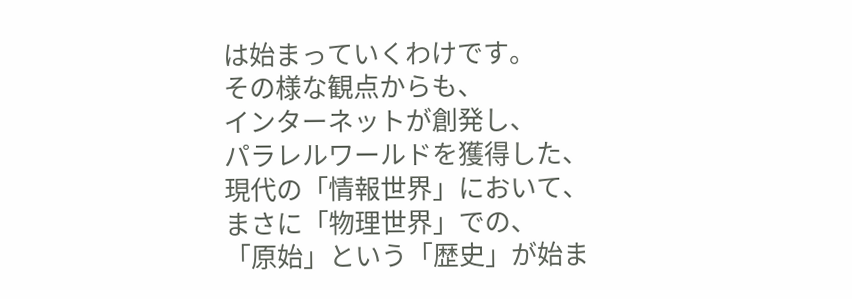は始まっていくわけです。
その様な観点からも、
インターネットが創発し、
パラレルワールドを獲得した、
現代の「情報世界」において、
まさに「物理世界」での、
「原始」という「歴史」が始ま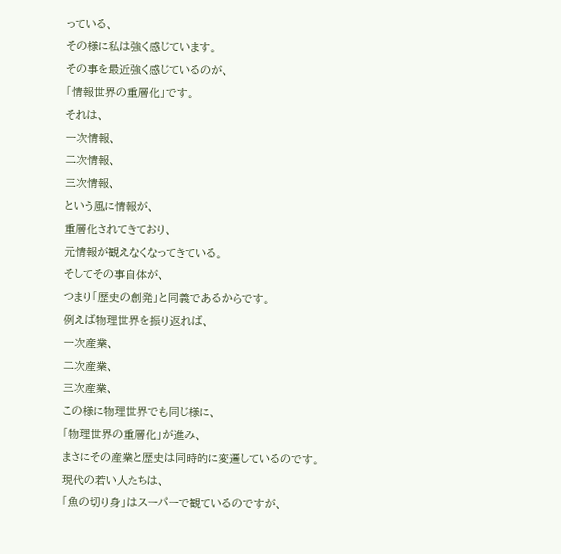っている、
その様に私は強く感じています。
その事を最近強く感じているのが、
「情報世界の重層化」です。
それは、
一次情報、
二次情報、
三次情報、
という風に情報が、
重層化されてきており、
元情報が観えなくなってきている。
そしてその事自体が、
つまり「歴史の創発」と同義であるからです。
例えば物理世界を振り返れば、
一次産業、
二次産業、
三次産業、
この様に物理世界でも同じ様に、
「物理世界の重層化」が進み、
まさにその産業と歴史は同時的に変遷しているのです。
現代の若い人たちは、
「魚の切り身」はスーパーで観ているのですが、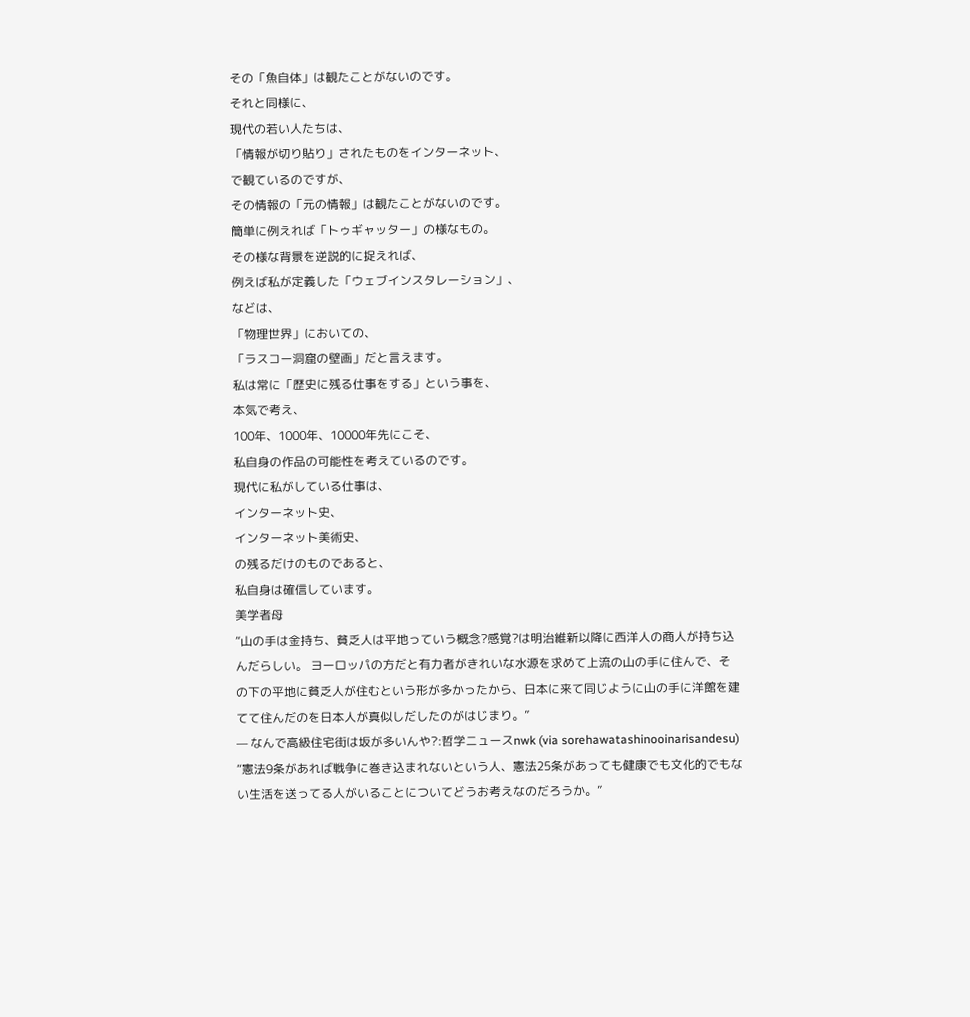その「魚自体」は観たことがないのです。
それと同様に、
現代の若い人たちは、
「情報が切り貼り」されたものをインターネット、
で観ているのですが、
その情報の「元の情報」は観たことがないのです。
簡単に例えれば「トゥギャッター」の様なもの。
その様な背景を逆説的に捉えれば、
例えば私が定義した「ウェブインスタレーション」、
などは、
「物理世界」においての、
「ラスコー洞窟の壁画」だと言えます。
私は常に「歴史に残る仕事をする」という事を、
本気で考え、
100年、1000年、10000年先にこそ、
私自身の作品の可能性を考えているのです。
現代に私がしている仕事は、
インターネット史、
インターネット美術史、
の残るだけのものであると、
私自身は確信しています。
美学者母
“山の手は金持ち、貧乏人は平地っていう概念?感覚?は明治維新以降に西洋人の商人が持ち込んだらしい。 ヨーロッパの方だと有力者がきれいな水源を求めて上流の山の手に住んで、その下の平地に貧乏人が住むという形が多かったから、日本に来て同じように山の手に洋館を建てて住んだのを日本人が真似しだしたのがはじまり。”
— なんで高級住宅街は坂が多いんや?:哲学ニュースnwk (via sorehawatashinooinarisandesu)
“憲法9条があれば戦争に巻き込まれないという人、憲法25条があっても健康でも文化的でもない生活を送ってる人がいることについてどうお考えなのだろうか。”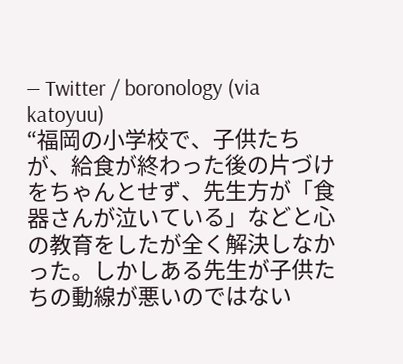— Twitter / boronology (via katoyuu)
“福岡の小学校で、子供たちが、給食が終わった後の片づけをちゃんとせず、先生方が「食器さんが泣いている」などと心の教育をしたが全く解決しなかった。しかしある先生が子供たちの動線が悪いのではない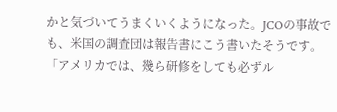かと気づいてうまくいくようになった。JCOの事故でも、米国の調査団は報告書にこう書いたそうです。「アメリカでは、幾ら研修をしても必ずル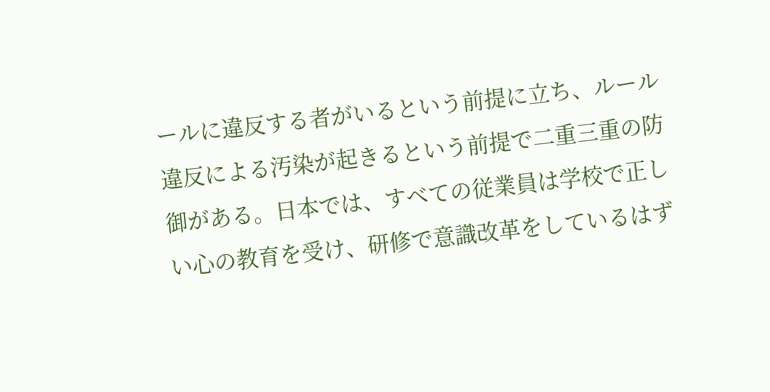ールに違反する者がいるという前提に立ち、ルール違反による汚染が起きるという前提で二重三重の防御がある。日本では、すべての従業員は学校で正しい心の教育を受け、研修で意識改革をしているはず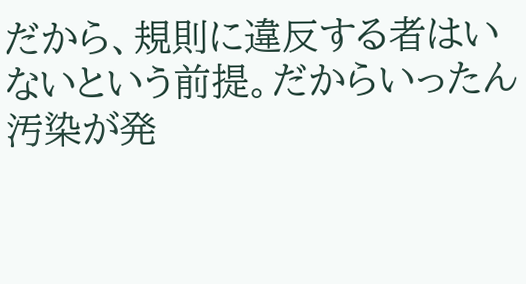だから、規則に違反する者はいないという前提。だからいったん汚染が発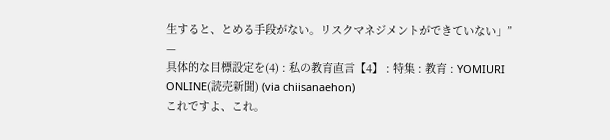生すると、とめる手段がない。リスクマネジメントができていない」”
—
具体的な目標設定を(4) : 私の教育直言【4】 : 特集 : 教育 : YOMIURI ONLINE(読売新聞) (via chiisanaehon)
これですよ、これ。